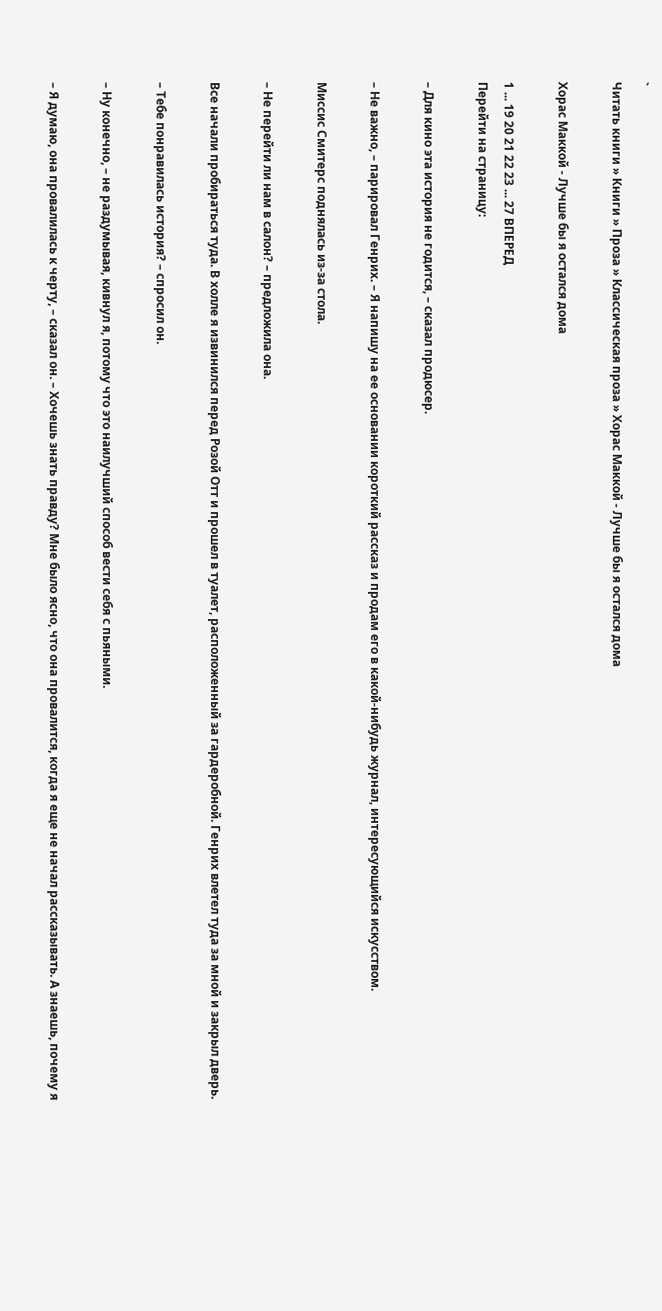`
Читать книги » Книги » Проза » Классическая проза » Хорас Маккой - Лучше бы я остался дома

Хорас Маккой - Лучше бы я остался дома

1 ... 19 20 21 22 23 ... 27 ВПЕРЕД
Перейти на страницу:

– Для кино эта история не годится, – сказал продюсер.

– Не важно, – парировал Генрих. – Я напишу на ее основании короткий рассказ и продам его в какой-нибудь журнал, интересующийся искусством.

Миссис Смитерс поднялась из-за стола.

– Не перейти ли нам в салон? – предложила она.

Все начали пробираться туда. В холле я извинился перед Розой Отт и прошел в туалет, расположенный за гардеробной. Генрих влетел туда за мной и закрыл дверь.

– Тебе понравилась история? – спросил он.

– Ну конечно, – не раздумывая, кивнул я, потому что это наилучший способ вести себя с пьяными.

– Я думаю, она провалилась к черту, – сказал он. – Хочешь знать правду? Мне было ясно, что она провалится, когда я еще не начал рассказывать. А знаешь, почему я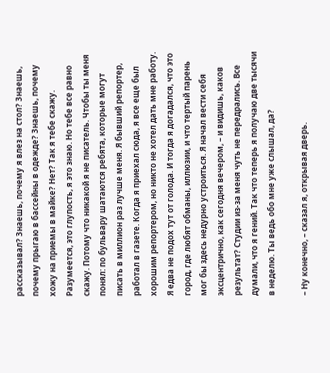рассказывал? Знаешь, почему я влез на стол? Знаешь, почему прыгаю в бассейны в одежде? Знаешь, почему хожу на приемы в майке? Нет? Так я тебе скажу. Разумеется, это глупость, я это знаю. Но тебе все равно скажу. Потому что никакой я не писатель. Чтобы ты меня понял: по бульвару шатаются ребята, которые могут писать в миллион раз лучше меня. Я бывший репортер, работал в газете. Когда я приехал сюда, я все еще был хорошим репортером, но никто не хотел дать мне работу. Я едва не подох тут от голода. И тогда я догадался, что это город, где любят обманы, иллюзии, и что тертый парень мог бы здесь недурно устроиться. Я начал вести себя эксцентрично, как сегодня вечером, – и видишь, каков результат? Студии из-за меня чуть не передрались. Все думали, что я гений. Так что теперь я получаю две тысячи в неделю. Ты ведь обо мне уже слышал, да?

– Ну конечно, – сказал я, открывая дверь.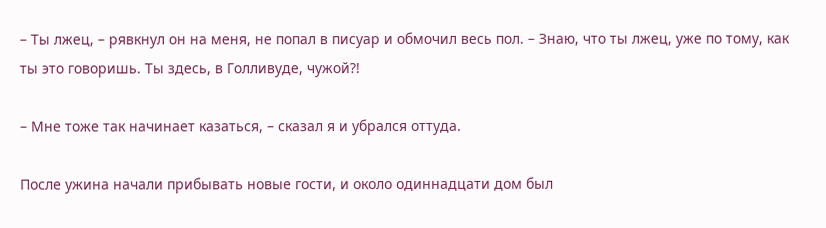– Ты лжец, – рявкнул он на меня, не попал в писуар и обмочил весь пол. – Знаю, что ты лжец, уже по тому, как ты это говоришь. Ты здесь, в Голливуде, чужой?!

– Мне тоже так начинает казаться, – сказал я и убрался оттуда.

После ужина начали прибывать новые гости, и около одиннадцати дом был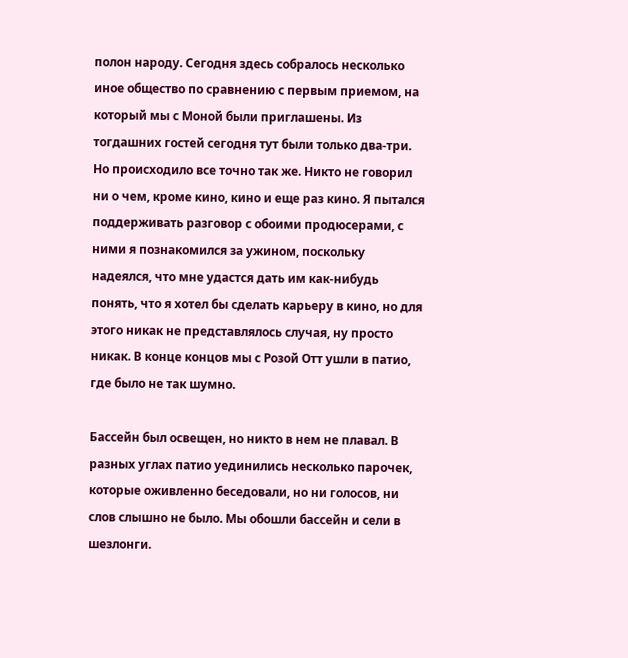полон народу. Сегодня здесь собралось несколько иное общество по сравнению с первым приемом, на который мы с Моной были приглашены. Из тогдашних гостей сегодня тут были только два-три. Но происходило все точно так же. Никто не говорил ни о чем, кроме кино, кино и еще раз кино. Я пытался поддерживать разговор с обоими продюсерами, с ними я познакомился за ужином, поскольку надеялся, что мне удастся дать им как-нибудь понять, что я хотел бы сделать карьеру в кино, но для этого никак не представлялось случая, ну просто никак. В конце концов мы с Розой Отт ушли в патио, где было не так шумно.

Бассейн был освещен, но никто в нем не плавал. В разных углах патио уединились несколько парочек, которые оживленно беседовали, но ни голосов, ни слов слышно не было. Мы обошли бассейн и сели в шезлонги.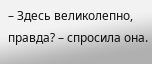– Здесь великолепно, правда? – спросила она.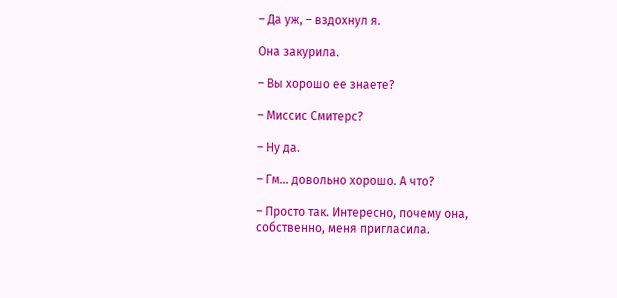– Да уж, – вздохнул я.

Она закурила.

– Вы хорошо ее знаете?

– Миссис Смитерс?

– Ну да.

– Гм… довольно хорошо. А что?

– Просто так. Интересно, почему она, собственно, меня пригласила.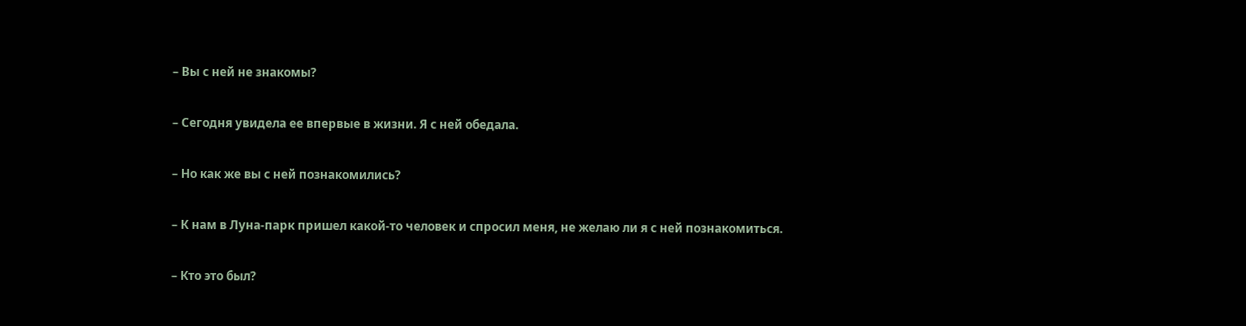– Вы с ней не знакомы?

– Сегодня увидела ее впервые в жизни. Я с ней обедала.

– Но как же вы с ней познакомились?

– К нам в Луна-парк пришел какой-то человек и спросил меня, не желаю ли я с ней познакомиться.

– Кто это был?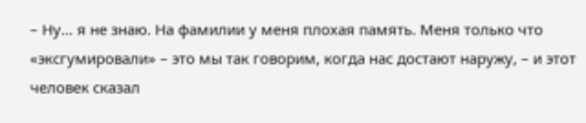– Ну… я не знаю. На фамилии у меня плохая память. Меня только что «эксгумировали» – это мы так говорим, когда нас достают наружу, – и этот человек сказал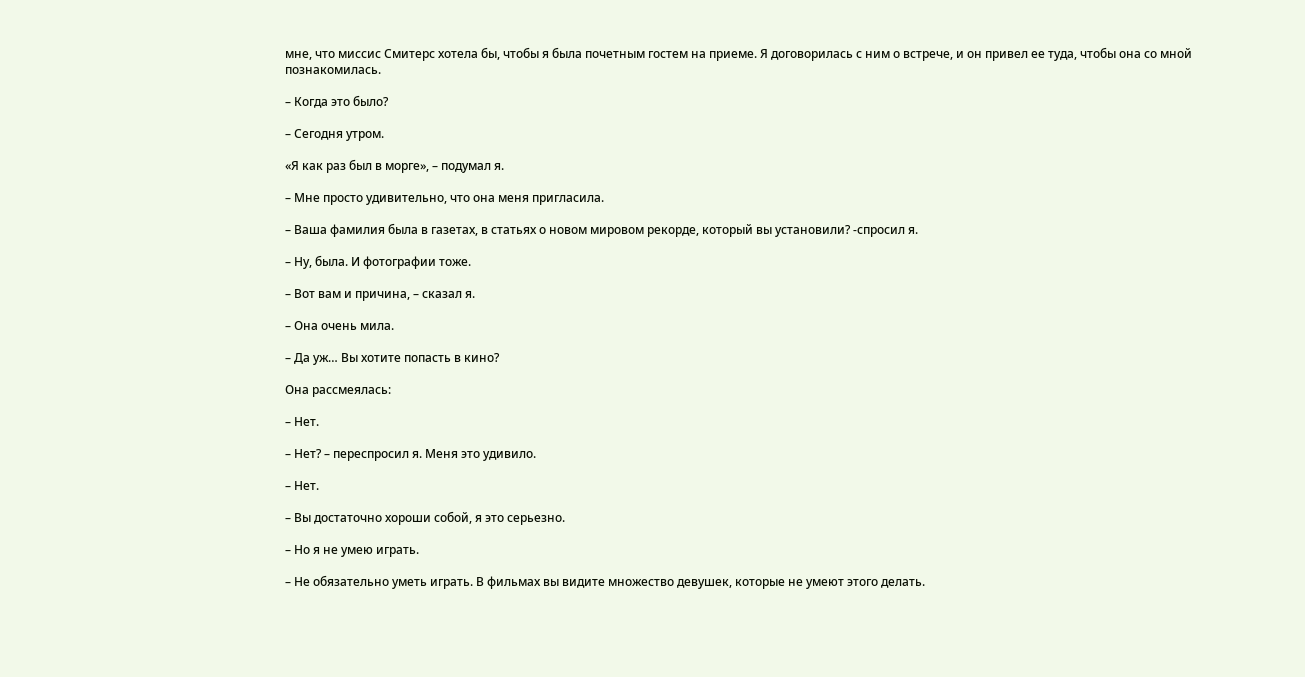мне, что миссис Смитерс хотела бы, чтобы я была почетным гостем на приеме. Я договорилась с ним о встрече, и он привел ее туда, чтобы она со мной познакомилась.

– Когда это было?

– Сегодня утром.

«Я как раз был в морге», – подумал я.

– Мне просто удивительно, что она меня пригласила.

– Ваша фамилия была в газетах, в статьях о новом мировом рекорде, который вы установили? -спросил я.

– Ну, была. И фотографии тоже.

– Вот вам и причина, – сказал я.

– Она очень мила.

– Да уж… Вы хотите попасть в кино?

Она рассмеялась:

– Нет.

– Нет? – переспросил я. Меня это удивило.

– Нет.

– Вы достаточно хороши собой, я это серьезно.

– Но я не умею играть.

– Не обязательно уметь играть. В фильмах вы видите множество девушек, которые не умеют этого делать.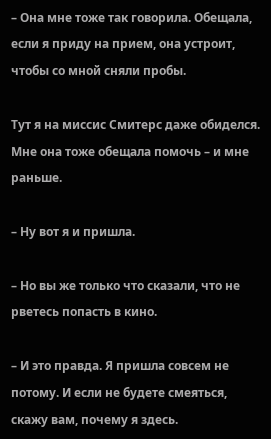– Она мне тоже так говорила. Обещала, если я приду на прием, она устроит, чтобы со мной сняли пробы.

Тут я на миссис Смитерс даже обиделся. Мне она тоже обещала помочь – и мне раньше.

– Ну вот я и пришла.

– Но вы же только что сказали, что не рветесь попасть в кино.

– И это правда. Я пришла совсем не потому. И если не будете смеяться, скажу вам, почему я здесь.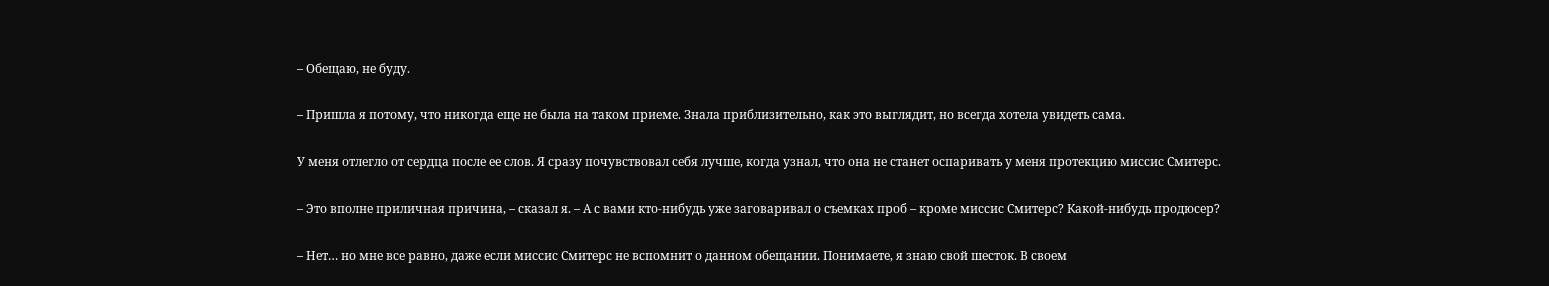– Обещаю, не буду.

– Пришла я потому, что никогда еще не была на таком приеме. Знала приблизительно, как это выглядит, но всегда хотела увидеть сама.

У меня отлегло от сердца после ее слов. Я сразу почувствовал себя лучше, когда узнал, что она не станет оспаривать у меня протекцию миссис Смитерс.

– Это вполне приличная причина, – сказал я. – А с вами кто-нибудь уже заговаривал о съемках проб – кроме миссис Смитерс? Какой-нибудь продюсер?

– Нет… но мне все равно, даже если миссис Смитерс не вспомнит о данном обещании. Понимаете, я знаю свой шесток. В своем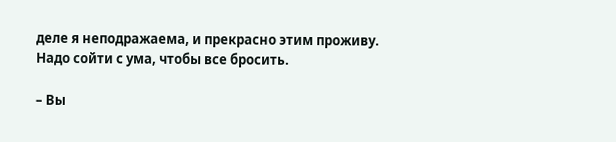деле я неподражаема, и прекрасно этим проживу. Надо сойти с ума, чтобы все бросить.

– Вы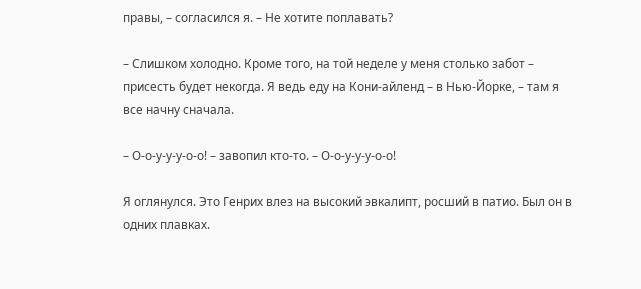правы, – согласился я. – Не хотите поплавать?

– Слишком холодно. Кроме того, на той неделе у меня столько забот – присесть будет некогда. Я ведь еду на Кони-айленд – в Нью-Йорке, – там я все начну сначала.

– О-о-у-у-у-о-о! – завопил кто-то. – О-о-у-у-у-о-о!

Я оглянулся. Это Генрих влез на высокий эвкалипт, росший в патио. Был он в одних плавках.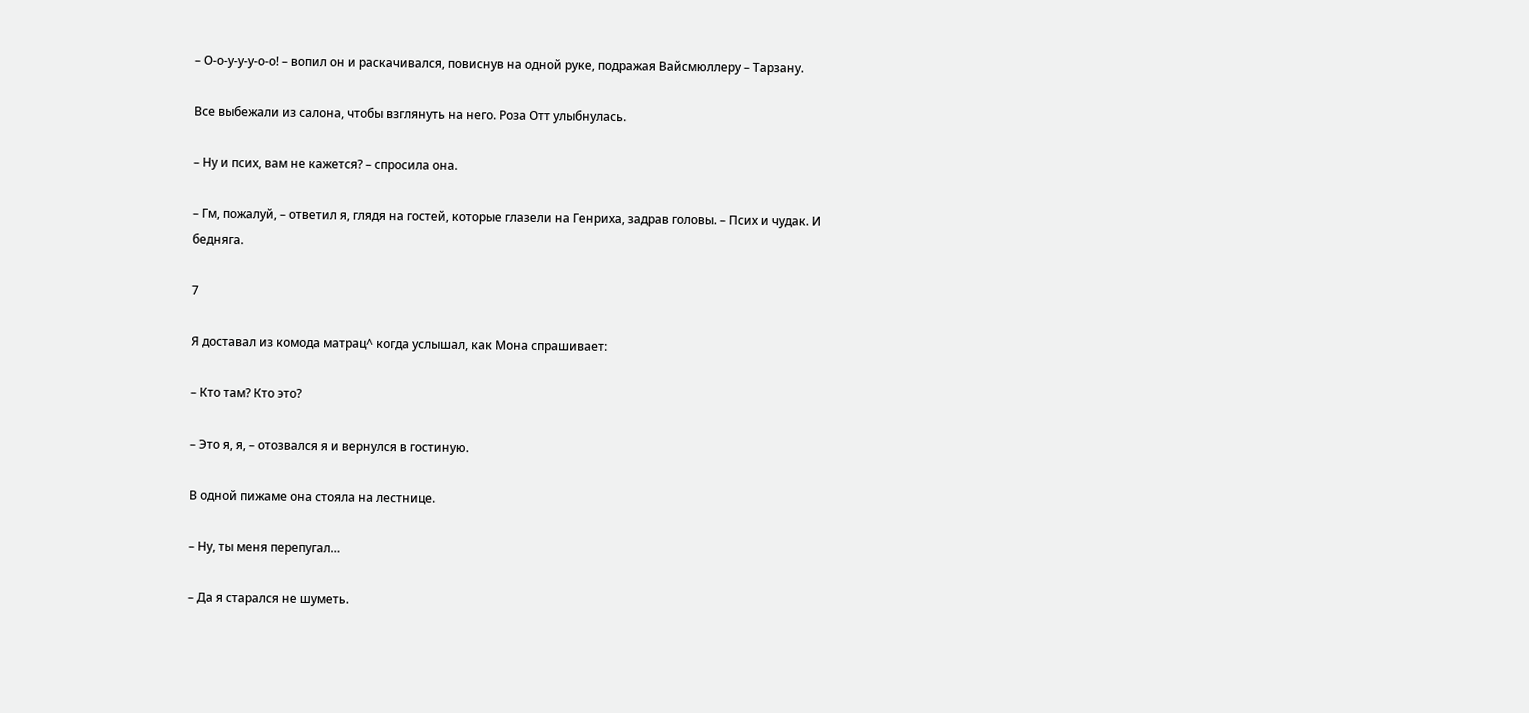– О-о-у-у-у-о-о! – вопил он и раскачивался, повиснув на одной руке, подражая Вайсмюллеру – Тарзану.

Все выбежали из салона, чтобы взглянуть на него. Роза Отт улыбнулась.

– Ну и псих, вам не кажется? – спросила она.

– Гм, пожалуй, – ответил я, глядя на гостей, которые глазели на Генриха, задрав головы. – Псих и чудак. И бедняга.

7

Я доставал из комода матрац^ когда услышал, как Мона спрашивает:

– Кто там? Кто это?

– Это я, я, – отозвался я и вернулся в гостиную.

В одной пижаме она стояла на лестнице.

– Ну, ты меня перепугал…

– Да я старался не шуметь.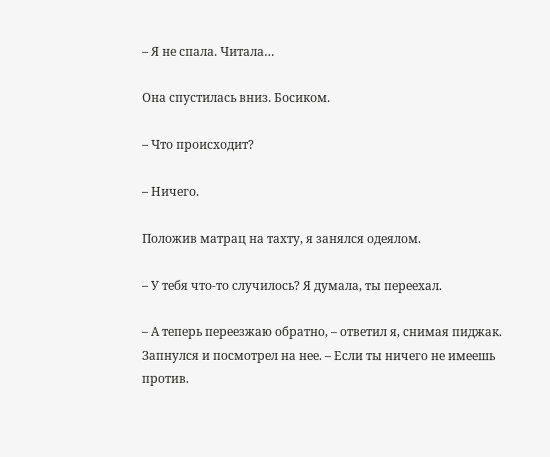– Я не спала. Читала…

Она спустилась вниз. Босиком.

– Что происходит?

– Ничего.

Положив матрац на тахту, я занялся одеялом.

– У тебя что-то случилось? Я думала, ты переехал.

– А теперь переезжаю обратно, – ответил я, снимая пиджак. Запнулся и посмотрел на нее. – Если ты ничего не имеешь против.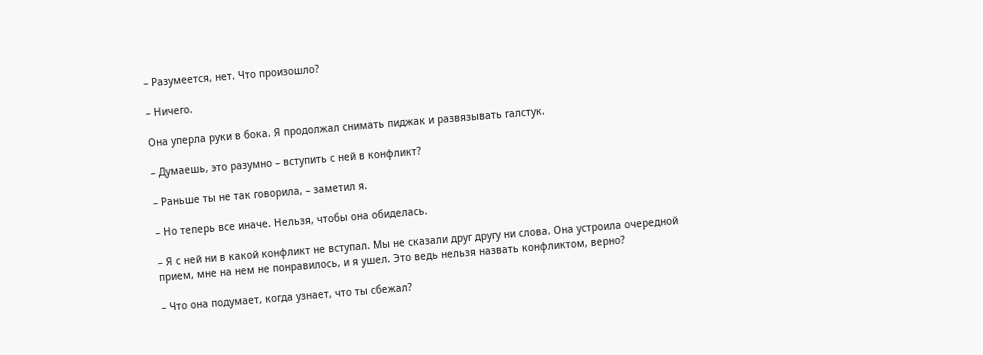– Разумеется, нет. Что произошло?

– Ничего.

Она уперла руки в бока. Я продолжал снимать пиджак и развязывать галстук.

– Думаешь, это разумно – вступить с ней в конфликт?

– Раньше ты не так говорила, – заметил я.

– Но теперь все иначе. Нельзя, чтобы она обиделась.

– Я с ней ни в какой конфликт не вступал. Мы не сказали друг другу ни слова. Она устроила очередной прием, мне на нем не понравилось, и я ушел. Это ведь нельзя назвать конфликтом, верно?

– Что она подумает, когда узнает, что ты сбежал?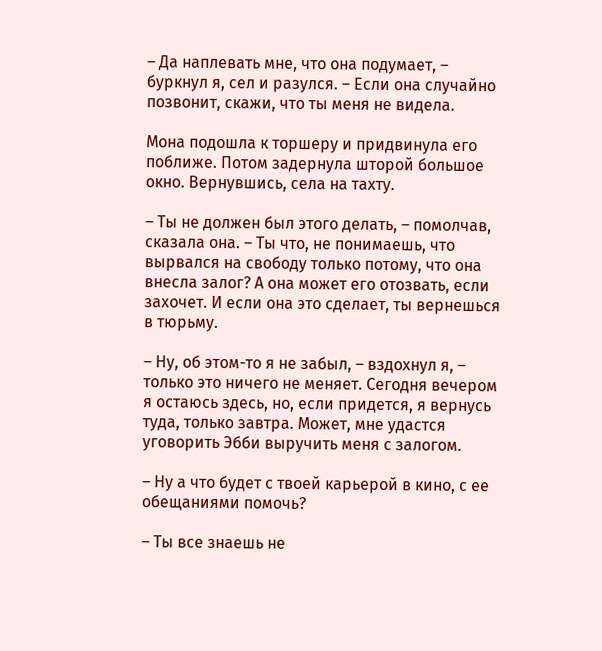– Да наплевать мне, что она подумает, – буркнул я, сел и разулся. – Если она случайно позвонит, скажи, что ты меня не видела.

Мона подошла к торшеру и придвинула его поближе. Потом задернула шторой большое окно. Вернувшись, села на тахту.

– Ты не должен был этого делать, – помолчав, сказала она. – Ты что, не понимаешь, что вырвался на свободу только потому, что она внесла залог? А она может его отозвать, если захочет. И если она это сделает, ты вернешься в тюрьму.

– Ну, об этом-то я не забыл, – вздохнул я, – только это ничего не меняет. Сегодня вечером я остаюсь здесь, но, если придется, я вернусь туда, только завтра. Может, мне удастся уговорить Эбби выручить меня с залогом.

– Ну а что будет с твоей карьерой в кино, с ее обещаниями помочь?

– Ты все знаешь не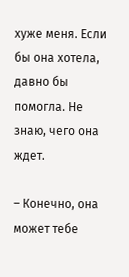хуже меня. Если бы она хотела, давно бы помогла. Не знаю, чего она ждет.

– Конечно, она может тебе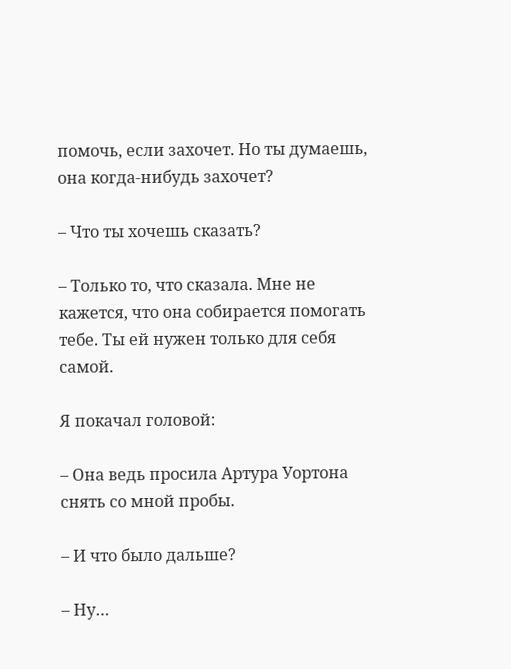помочь, если захочет. Но ты думаешь, она когда-нибудь захочет?

– Что ты хочешь сказать?

– Только то, что сказала. Мне не кажется, что она собирается помогать тебе. Ты ей нужен только для себя самой.

Я покачал головой:

– Она ведь просила Артура Уортона снять со мной пробы.

– И что было дальше?

– Ну…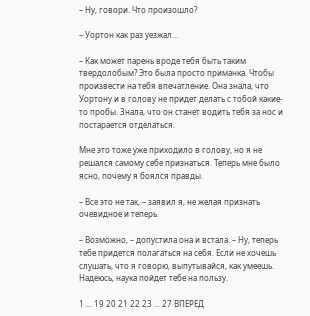– Ну, говори. Что произошло?

– Уортон как раз уезжал…

– Как может парень вроде тебя быть таким твердолобым? Это была просто приманка. Чтобы произвести на тебя впечатление. Она знала, что Уортону и в голову не придет делать с тобой какие-то пробы. Знала, что он станет водить тебя за нос и постарается отделаться.

Мне это тоже уже приходило в голову, но я не решался самому себе признаться. Теперь мне было ясно, почему я боялся правды.

– Все это не так, – заявил я, не желая признать очевидное и теперь.

– Возможно, – допустила она и встала. – Ну, теперь тебе придется полагаться на себя. Если не хочешь слушать, что я говорю, выпутывайся, как умеешь. Надеюсь, наука пойдет тебе на пользу.

1 ... 19 20 21 22 23 ... 27 ВПЕРЕД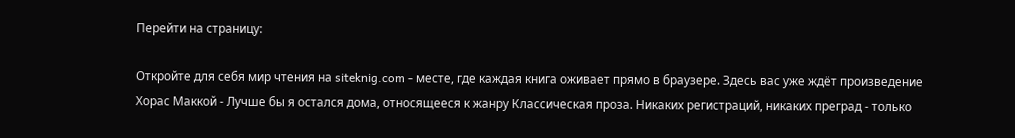Перейти на страницу:

Откройте для себя мир чтения на siteknig.com - месте, где каждая книга оживает прямо в браузере. Здесь вас уже ждёт произведение Хорас Маккой - Лучше бы я остался дома, относящееся к жанру Классическая проза. Никаких регистраций, никаких преград - только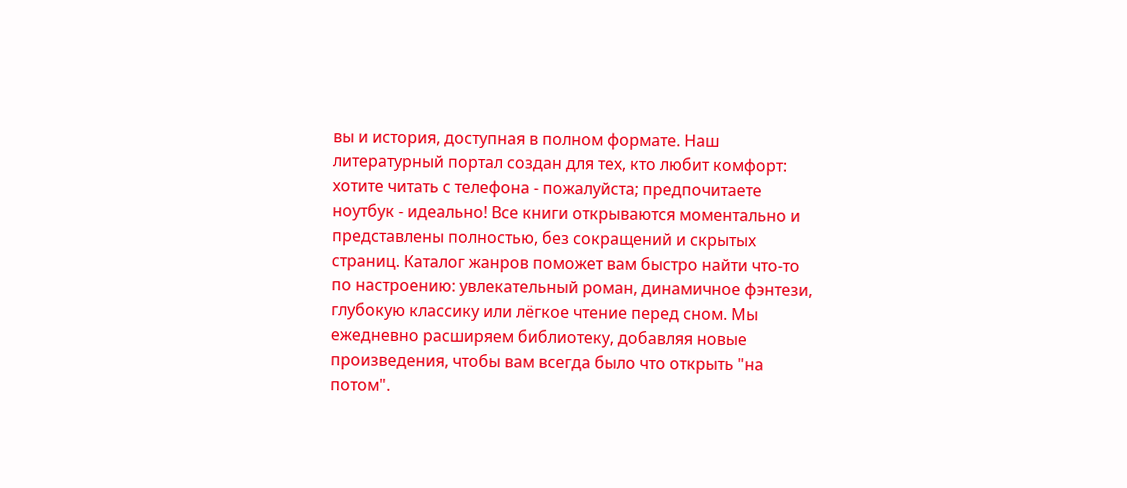вы и история, доступная в полном формате. Наш литературный портал создан для тех, кто любит комфорт: хотите читать с телефона - пожалуйста; предпочитаете ноутбук - идеально! Все книги открываются моментально и представлены полностью, без сокращений и скрытых страниц. Каталог жанров поможет вам быстро найти что-то по настроению: увлекательный роман, динамичное фэнтези, глубокую классику или лёгкое чтение перед сном. Мы ежедневно расширяем библиотеку, добавляя новые произведения, чтобы вам всегда было что открыть "на потом".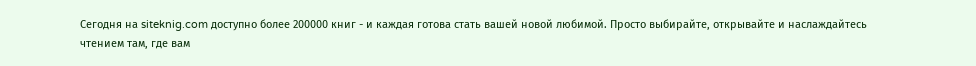Сегодня на siteknig.com доступно более 200000 книг - и каждая готова стать вашей новой любимой. Просто выбирайте, открывайте и наслаждайтесь чтением там, где вам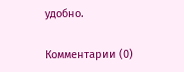удобно.

Комментарии (0)